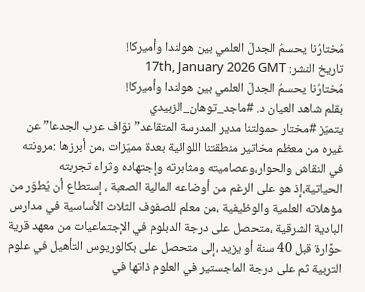مُختارُنا يحسمُ الجدلَ العلمي بين هولندا وأميركا!
تاريخ النشر: 17th, January 2026 GMT
مُختارُنا يحسمُ الجدلَ العلمي بين هولندا وأميركا!
بقلم شاهد العيان د. #ماجد_توهان_الزبيدي
يتميّز #مختار حمولتنا مدير المدرسة المتقاعد” نوّاف عرب الجدعا” عن غيره من معظم مخاتير منطقتنا اللوائية بعدة مميّزات ،من أبرزها :مرونته في النقاش والحوار،وعصاميته ومثابرته وإجتهاده وثراء تجربته الحياتية،إذ هو على الرغم من أوضاعه المالية الصعبة ، إستطاع أن يُطوّر من مؤهلاته العلمية والوظيفية ،من معلم للصفوف الثلاث الأساسية في مدارس البادية الشرقية ،متحصل على درجة الدبلوم في الإجتماعيات من معهد قرية حوًارة قبل 40 سنة أو يزيد ،إلى متحصل على بكالوريوس التأهيل في علوم التربية ثم على درجة الماجستير في العلوم ذاتها في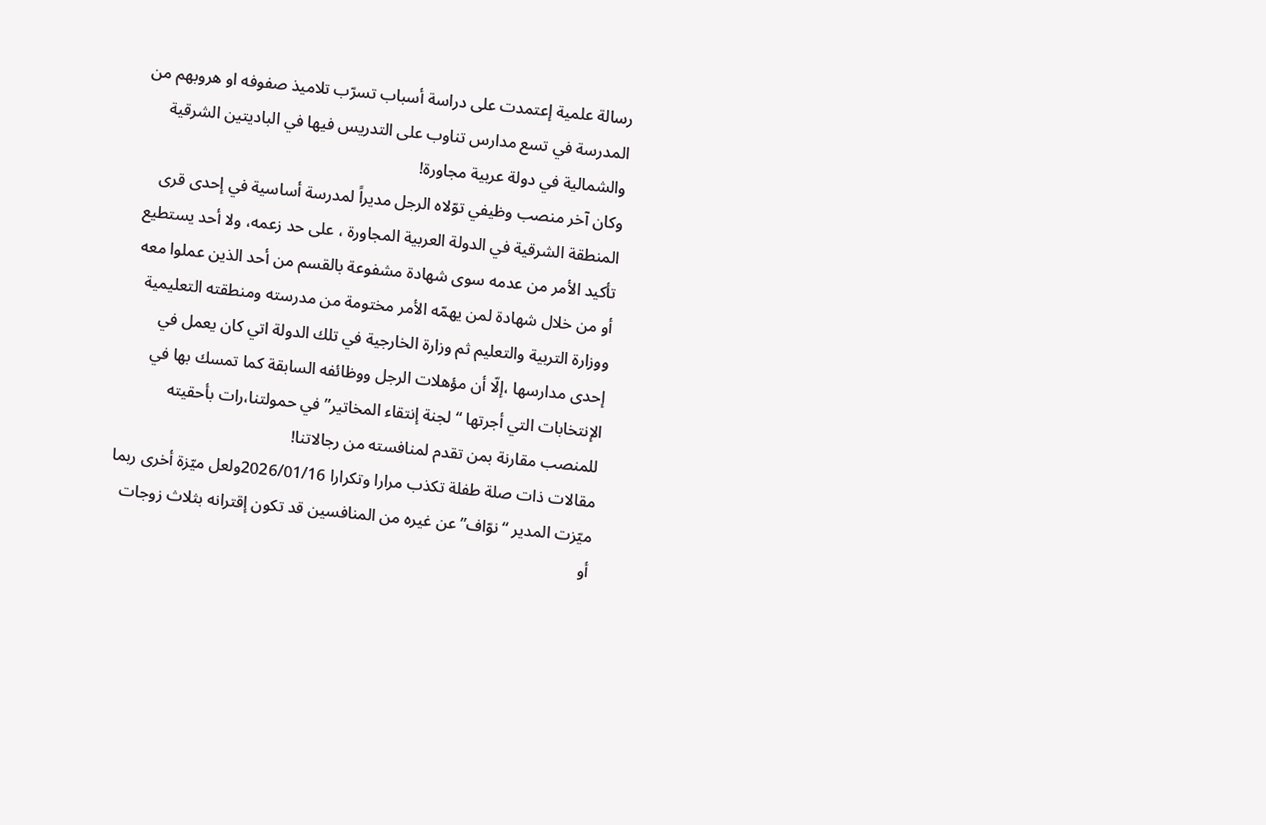رسالة علمية إعتمدت على دراسة أسباب تسرّب تلاميذ صفوفه او هروبهم من المدرسة في تسع مدارس تناوب على التدريس فيها في الباديتين الشرقية والشمالية في دولة عربية مجاورة!
وكان آخر منصب وظيفي توّلاه الرجل مديراً لمدرسة أساسية في إحدى قرى المنطقة الشرقية في الدولة العربية المجاورة ، على حد زعمه، ولا أحد يستطيع تأكيد الأمر من عدمه سوى شهادة مشفوعة بالقسم من أحد الذين عملوا معه أو من خلال شهادة لمن يهمّه الأمر مختومة من مدرسته ومنطقته التعليمية ووزارة التربية والتعليم ثم وزارة الخارجية في تلك الدولة اتي كان يعمل في إحدى مدارسها ،إلّا أن مؤهلات الرجل ووظائفه السابقة كما تمسك بها في الإنتخابات التي أجرتها “لجنة إنتقاء المخاتير” في حمولتنا،رات بأحقيته للمنصب مقارنة بمن تقدم لمنافسته من رجالاتنا!
مقالات ذات صلة طفلة تكذب مرارا وتكرارا 2026/01/16ولعل ميّزة أخرى ربما ميّزت المدير “نوّاف” عن غيره من المنافسين قد تكون إقترانه بثلاث زوجات أو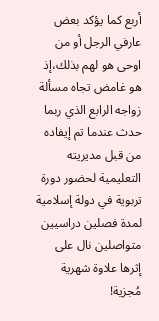أربع كما يؤكد بعض عارفي الرجل أو من اوحى هو لهم بذلك،إذ هو غامض تجاه مسألة زواجه الرابع الذي ربما حدث عندما تم إيفاده من قبل مديريته التعليمية لحضور دورة تربوية في دولة إسلامية لمدة فصلين دراسيين متواصلين نال على إثرها علاوة شهرية مُجزية!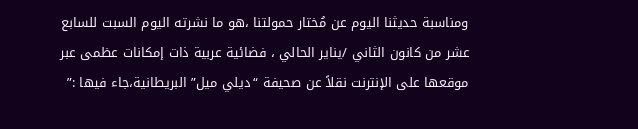ومناسبة حديثنا اليوم عن مُختار حمولتنا ،هو ما نشرته اليوم السبت للسابع عشر من كانون الثاني /يناير الحالي ، فضائية عربية ذات إمكانات عظمى عبر موقعها على الإنترنت نقلاً عن صحيفة “ديلي ميل” البريطانية،جاء فيها :”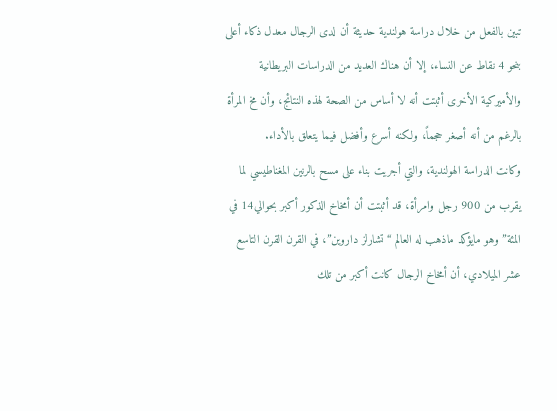تبين بالفعل من خلال دراسة هولندية حديثة أن لدى الرجال معدل ذكاء أعلى بنحو 4 نقاط عن النساء، إلا أن هناك العديد من الدراسات البريطانية والأميركية الأخرى أثبتت أنه لا أساس من الصحة لهذه النتائج، وأن مخ المرأة بالرغم من أنه أصغر حجماً، ولكنه أسرع وأفضل فيما يتعلق بالأداء.
وكانت الدراسة الهولندية، والتي أجريت بناء على مسح بالرنين المغناطيسي لما يقرب من 900 رجل وامرأة، قد أثبتت أن أمخاخ الذكور أكبر بحوالي14 في المئة” وهو مايؤكد ماذهب له العالم “تشارلز داروين”، في القرن القرن التاسع عشر الميلادي، أن أمخاخ الرجال كانت أكبر من تلك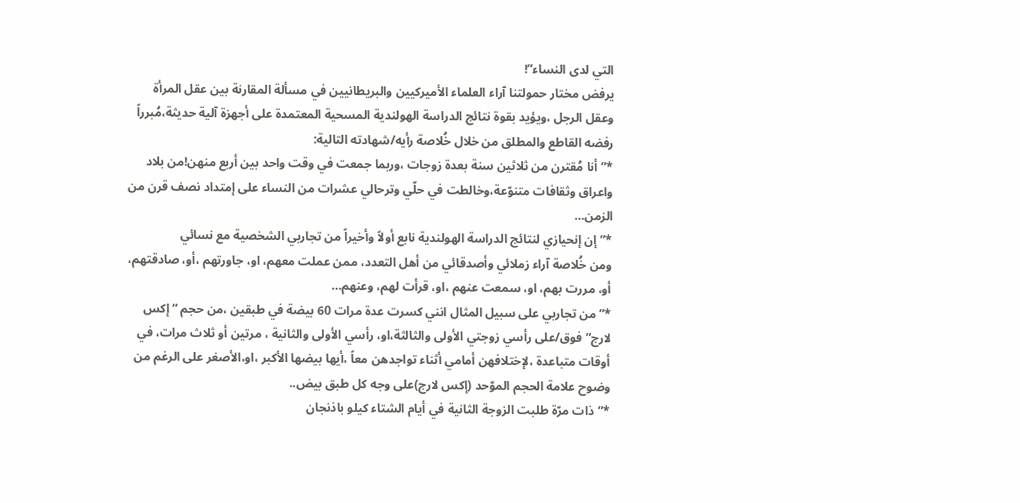التي لدى النساء”!
يرفض مختار حمولتنا آراء العلماء الأميركيين والبريطانيين في مسألة المقارنة بين عقل المرأة وعقل الرجل ،ويؤيد بقوة نتائج الدراسة الهولندية المسحية المعتمدة على أجهزة آلية حديثة،مُبرراً رفضه القاطع والمطلق من خلال خُلاصة رأيه/شهادته التالية:
*” أنا مُقترن من ثلاثين سنة بعدة زوجات ،وربما جمعت في وقت واحد بين أربع منهن!من بلاد واعراق وثقافات متنوّعة،وخالطت في حلّي وترحالي عشرات من النساء على إمتداد نصف قرن من الزمن…
*” إن إنحيازي لنتائج الدراسة الهولندية نابع أولاً وأخيراً من تجاربي الشخصية مع نسائي
ومن خُلاصة آراء زملائي وأصدقائي من أهل التعدد، ممن عملت معهم، او، جاورتهم ،أو، صادقتهم، أو، مررت بهم، او، سمعت عنهم ،او، قرأت لهم، وعنهم…
*” من تجاربي على سبيل المثال انني كسرت عدة مرات 60 بيضة في طبقين ،من حجم “إكس لارج” فوق/على رأسي زوجتي الأولى والثالثة،او، رأسي الأولى والثانية ، مرتين أو ثلاث مرات، في أوقات متباعدة ،لإختلافهن أمامي أثناء تواجدهن معاً ،أيها بيضها الأكبر ،او،الأصغر على الرغم من وضوح علامة الحجم الموّحد (إكس لارج)على وجه كل طبق بيض..
*”ذات مرّة طلبت الزوجة الثانية في أيام الشتاء كيلو باذنجان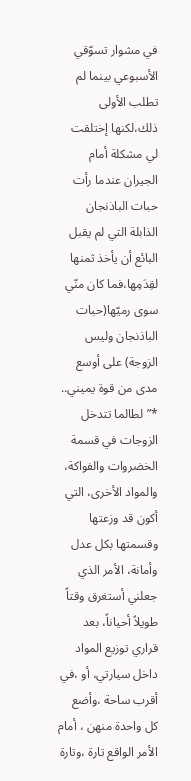في مشوار تسوّقي الأسبوعي بينما لم تطلب الأولى ذلك،لكنها إختلقت لي مشكلة أمام الجيران عندما رأت حبات الباذنجان الذابلة التي لم يقبل البائع أن يأخذ ثمنها لقِدَمِها،فما كان منّي سوى رميّها(حبات الباذنجان وليس الزوجة) على أوسع مدى من قوة يميني..
*”لطالما تتدخل الزوجات في قسمة الخضروات والفواكة، والمواد الأخرى، التي أكون قد وزعتها وقسمتها بكل عدل وأمانة، الأمر الذي جعلني أستغرق وقتاً طويلاً أحياناً، بعد قراري توزيع المواد داخل سيارتي، أو ،في أقرب ساحة ،وأضع كل واحدة منهن ، أمام الأمر الواقع تارة ،وتارة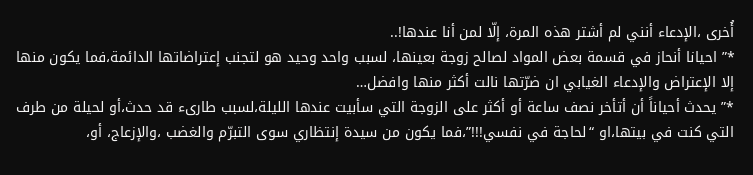أُخرى ،الإدعاء أنني لم أشتر هذه المرة، إلّا لمن أنا عندها!..
*” احيانا أنحاز في قسمة بعض المواد لصالح زوجة بعينها، لسبب واحد وحيد هو لتجنب إعتراضاتها الدائمة،فما يكون منها إلا الإعتراض والإدعاء الغيابي ان ضرّتها نالت أكثر منها وافضل…
*” يحدث أحياناً أن أتأخر نصف ساعة أو أكثر على الزوجة التي سأبيت عندها الليلة،لسبب طارىء قد حدث،أو لحيلة من طرف التي كنت في بيتها،او “لحاجة في نفسي!!!”،فما يكون من سيدة إنتظاري سوى التبرّم والغضب ،والإزعاج، أو،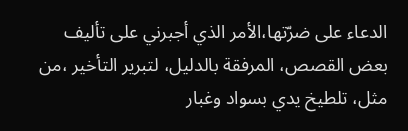الدعاء على ضرّتها،الأمر الذي أجبرني على تأليف بعض القصص، المرفقة بالدليل، لتبرير التأخير ،من مثل، تلطيخ يدي بسواد وغبار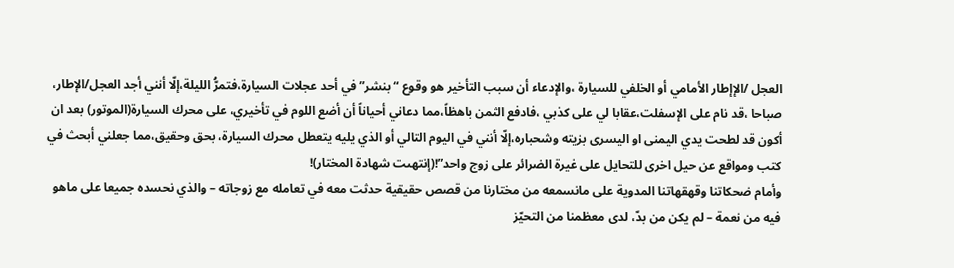العجل /الإإطار الأمامي أو الخلفي للسيارة ،والإدعاء أن سبب التأخير هو وقوع “بنشر” في أحد عجلات السيارة،فتمرُّ الليلة،إلّا أنني أجد العجل/الإطار، صباحا ،قد نام على الإسفلت،عقابا لي على كذبي ،فادفع الثمن باهظاً،مما دعاني أحياناً أن أضع اللوم في تأخيري، على محرك السيارة(الموتور) بعد ان أكون قد لطحت يدي اليمنى او اليسرى بزيته وشحباره،إلّا أنني في اليوم التالي أو الذي يليه يتعطل محرك السيارة، بحق وحقيق،مما جعلني أبحث في كتب ومواقع عن حيل اخرى للتحايل على غيرة الضرائر على زوج واحد”!(إنتهىت شهادة المختار)!
وأمام ضحكاتنا وقهقهاتنا المدوية على مانسمعه من مختارنا من قصص حقيقية حدثت معه في تعامله مع زوجاته – والذي نحسده جميعا على ماهو فيه من نعمة – لم يكن من بدّ، لدى معظمنا من التحيّز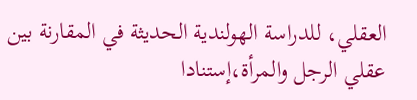العقلي، للدراسة الهولندية الحديثة في المقارنة بين عقلي الرجل والمرأة،إستنادا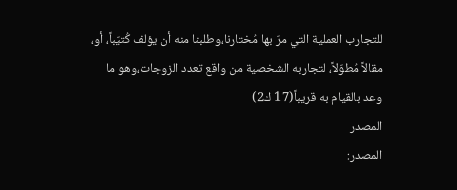للتجارب العملية التي مرّ بها مُختارنا،وطلبنا منه أن يؤلف كُتيّباً، أو، مقالاً مُطوّلاً، لتجاربه الشخصية من واقع تعدد الزوجات،وهو ما وعد بالقيام به قريباً(17 ك2)
المصدر
المصدر: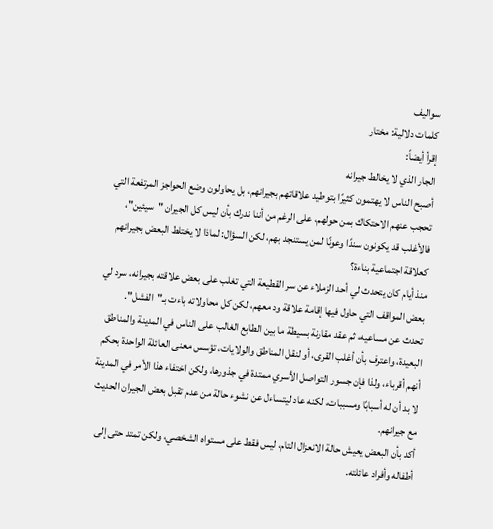سواليف
كلمات دلالية: مختار
إقرأ أيضاً:
الجار الذي لا يخالط جيرانه
أصبح الناس لا يهتمون كثيرًا بتوطيد علاقاتهم بجيرانهم، بل يحاولون وضع الحواجز المرتفعة التي تحجب عنهم الاحتكاك بمن حولهم، على الرغم من أننا ندرك بأن ليس كل الجيران "سيئين"، فالأغلب قد يكونون سندًا وعونًا لمن يستنجد بهم، لكن السؤال: لماذا لا يختلط البعض بجيرانهم كعلاقة اجتماعية بناءة؟
منذ أيام كان يتحدث لي أحد الزملاء عن سر القطيعة التي تغلب على بعض علاقته بجيرانه، سرد لي بعض المواقف التي حاول فيها إقامة علاقة ود معهم، لكن كل محاولاته باءت بـ"الفشل".
تحدث عن مساعيه، ثم عقد مقارنة بسيطة ما بين الطابع الغالب على الناس في المدينة والمناطق البعيدة، واعترف بأن أغلب القرى، أو لنقل المناطق والولايات، تؤسس معنى العائلة الواحدة بحكم أنهم أقرباء، ولذا فإن جسور التواصل الأسري ممتدة في جذورها، ولكن اختفاء هذا الأمر في المدينة لا بد أن له أسبابًا ومسببات، لكنه عاد ليتساءل عن نشوء حالة من عدم تقبل بعض الجيران الحديث مع جيرانهم.
أكد بأن البعض يعيش حالة الانعزال التام، ليس فقط على مستواه الشخصي، ولكن تمتد حتى إلى أطفاله وأفراد عائلته.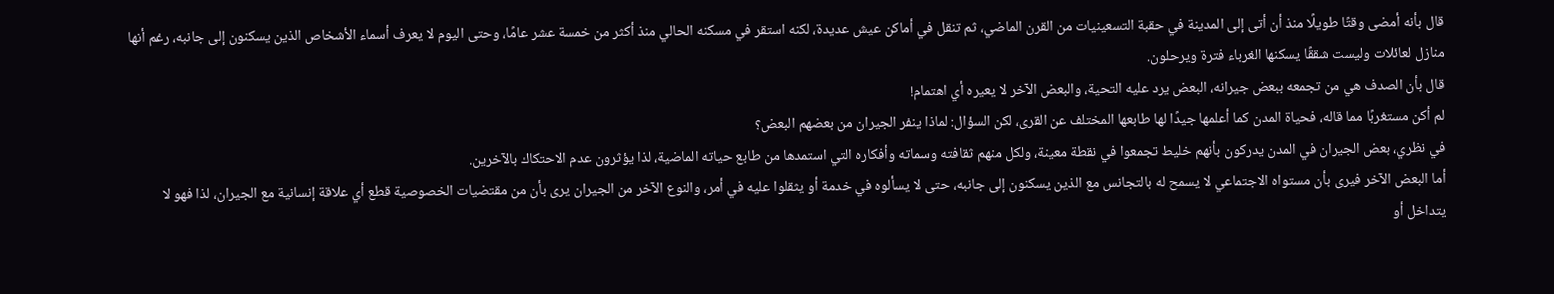قال بأنه أمضى وقتًا طويلًا منذ أن أتى إلى المدينة في حقبة التسعينيات من القرن الماضي، ثم تنقل في أماكن عيش عديدة، لكنه استقر في مسكنه الحالي منذ أكثر من خمسة عشر عامًا، وحتى اليوم لا يعرف أسماء الأشخاص الذين يسكنون إلى جانبه، رغم أنها منازل لعائلات وليست شققًا يسكنها الغرباء فترة ويرحلون.
قال بأن الصدف هي من تجمعه ببعض جيرانه، البعض يرد عليه التحية، والبعض الآخر لا يعيره أي اهتمام!
لم أكن مستغربًا مما قاله، فحياة المدن كما أعلمها جيدًا لها طابعها المختلف عن القرى، لكن السؤال: لماذا ينفر الجيران من بعضهم البعض؟
في نظري، بعض الجيران في المدن يدركون بأنهم خليط تجمعوا في نقطة معينة، ولكل منهم ثقافته وسماته وأفكاره التي استمدها من طابع حياته الماضية، لذا يؤثرون عدم الاحتكاك بالآخرين.
أما البعض الآخر فيرى بأن مستواه الاجتماعي لا يسمح له بالتجانس مع الذين يسكنون إلى جانبه، حتى لا يسألوه في خدمة أو يثقلوا عليه في أمر، والنوع الآخر من الجيران يرى بأن من مقتضيات الخصوصية قطع أي علاقة إنسانية مع الجيران، لذا فهو لا يتداخل أو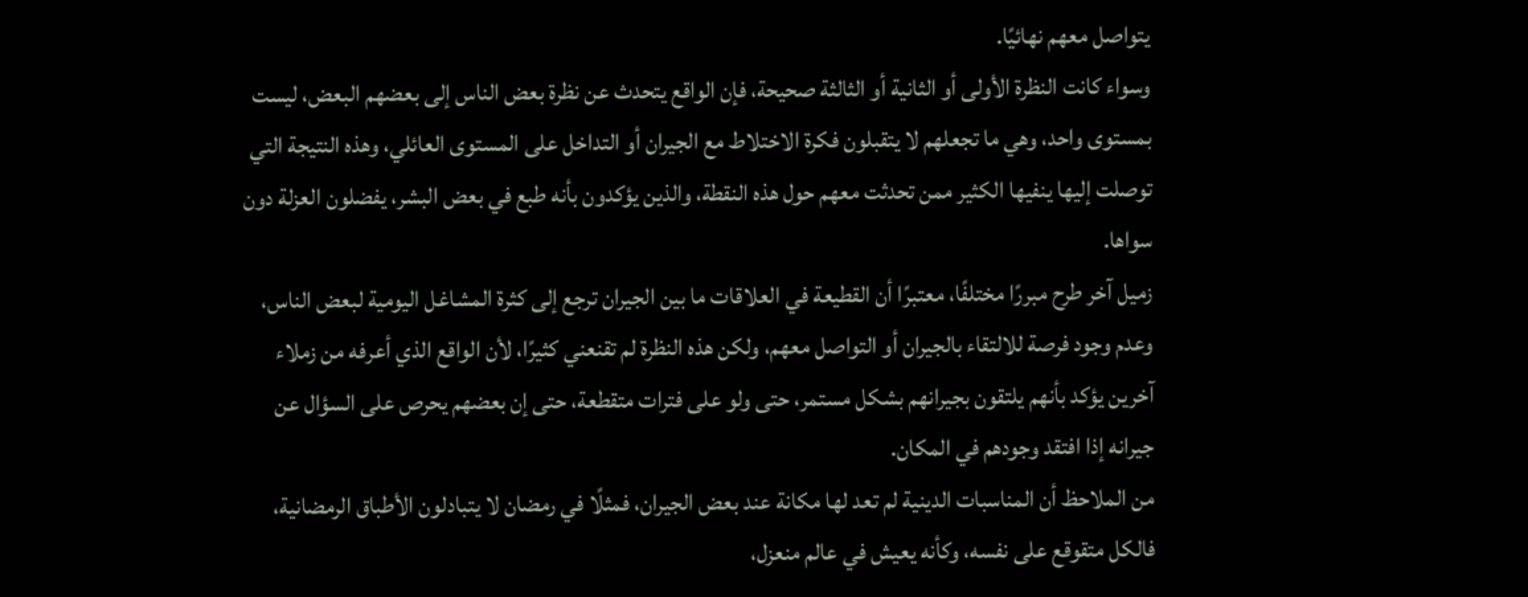يتواصل معهم نهائيًا.
وسواء كانت النظرة الأولى أو الثانية أو الثالثة صحيحة، فإن الواقع يتحدث عن نظرة بعض الناس إلى بعضهم البعض، ليست بمستوى واحد، وهي ما تجعلهم لا يتقبلون فكرة الاختلاط مع الجيران أو التداخل على المستوى العائلي، وهذه النتيجة التي توصلت إليها ينفيها الكثير ممن تحدثت معهم حول هذه النقطة، والذين يؤكدون بأنه طبع في بعض البشر، يفضلون العزلة دون سواها.
زميل آخر طرح مبررًا مختلفًا، معتبرًا أن القطيعة في العلاقات ما بين الجيران ترجع إلى كثرة المشاغل اليومية لبعض الناس، وعدم وجود فرصة للالتقاء بالجيران أو التواصل معهم، ولكن هذه النظرة لم تقنعني كثيرًا، لأن الواقع الذي أعرفه من زملاء آخرين يؤكد بأنهم يلتقون بجيرانهم بشكل مستمر، حتى ولو على فترات متقطعة، حتى إن بعضهم يحرص على السؤال عن جيرانه إذا افتقد وجودهم في المكان.
من الملاحظ أن المناسبات الدينية لم تعد لها مكانة عند بعض الجيران، فمثلًا في رمضان لا يتبادلون الأطباق الرمضانية، فالكل متقوقع على نفسه، وكأنه يعيش في عالم منعزل،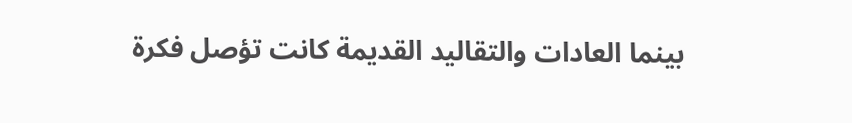بينما العادات والتقاليد القديمة كانت تؤصل فكرة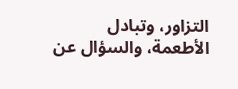التزاور، وتبادل الأطعمة، والسؤال عن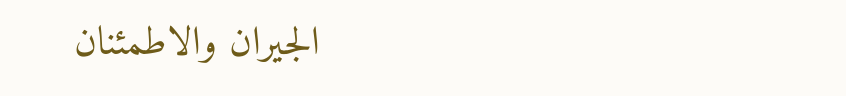الجيران والاطمئنان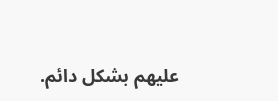عليهم بشكل دائم.